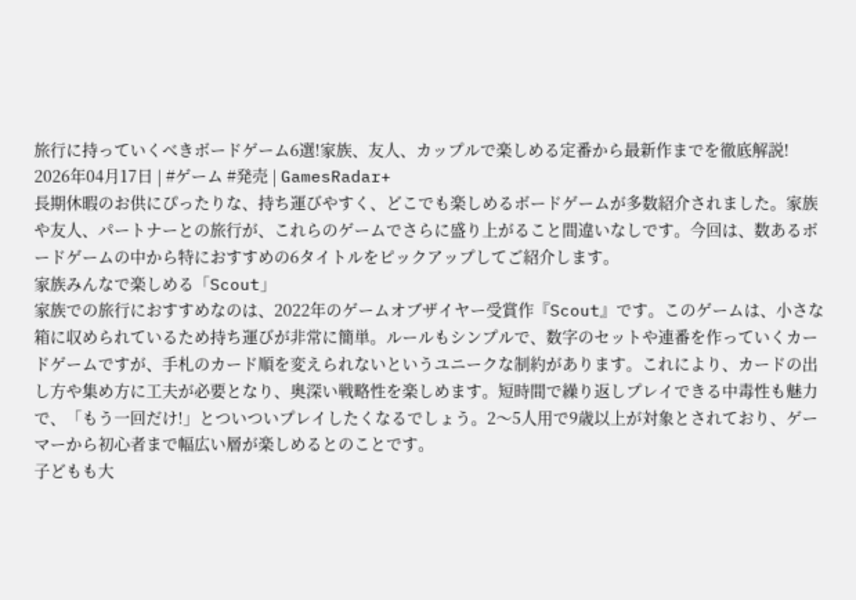旅行に持っていくべきボードゲーム6選!家族、友人、カップルで楽しめる定番から最新作までを徹底解説!
2026年04月17日 | #ゲーム #発売 | GamesRadar+
長期休暇のお供にぴったりな、持ち運びやすく、どこでも楽しめるボードゲームが多数紹介されました。家族や友人、パートナーとの旅行が、これらのゲームでさらに盛り上がること間違いなしです。今回は、数あるボードゲームの中から特におすすめの6タイトルをピックアップしてご紹介します。
家族みんなで楽しめる「Scout」
家族での旅行におすすめなのは、2022年のゲームオブザイヤー受賞作『Scout』です。このゲームは、小さな箱に収められているため持ち運びが非常に簡単。ルールもシンプルで、数字のセットや連番を作っていくカードゲームですが、手札のカード順を変えられないというユニークな制約があります。これにより、カードの出し方や集め方に工夫が必要となり、奥深い戦略性を楽しめます。短時間で繰り返しプレイできる中毒性も魅力で、「もう一回だけ!」とついついプレイしたくなるでしょう。2〜5人用で9歳以上が対象とされており、ゲーマーから初心者まで幅広い層が楽しめるとのことです。
子どもも大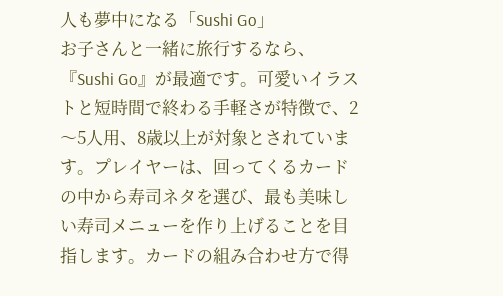人も夢中になる「Sushi Go」
お子さんと一緒に旅行するなら、『Sushi Go』が最適です。可愛いイラストと短時間で終わる手軽さが特徴で、2〜5人用、8歳以上が対象とされています。プレイヤーは、回ってくるカードの中から寿司ネタを選び、最も美味しい寿司メニューを作り上げることを目指します。カードの組み合わせ方で得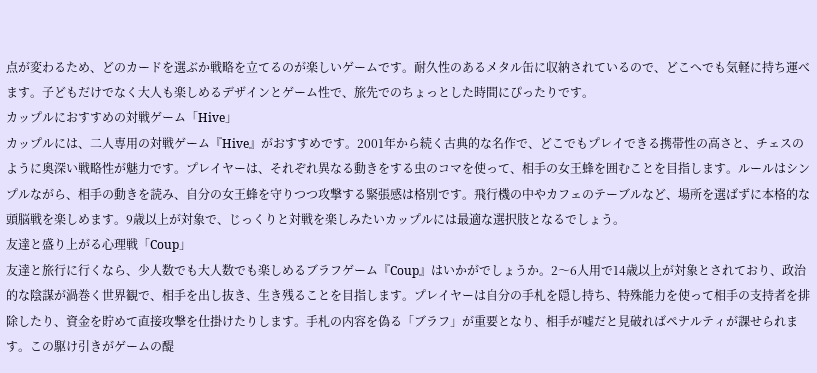点が変わるため、どのカードを選ぶか戦略を立てるのが楽しいゲームです。耐久性のあるメタル缶に収納されているので、どこへでも気軽に持ち運べます。子どもだけでなく大人も楽しめるデザインとゲーム性で、旅先でのちょっとした時間にぴったりです。
カップルにおすすめの対戦ゲーム「Hive」
カップルには、二人専用の対戦ゲーム『Hive』がおすすめです。2001年から続く古典的な名作で、どこでもプレイできる携帯性の高さと、チェスのように奥深い戦略性が魅力です。プレイヤーは、それぞれ異なる動きをする虫のコマを使って、相手の女王蜂を囲むことを目指します。ルールはシンプルながら、相手の動きを読み、自分の女王蜂を守りつつ攻撃する緊張感は格別です。飛行機の中やカフェのテーブルなど、場所を選ばずに本格的な頭脳戦を楽しめます。9歳以上が対象で、じっくりと対戦を楽しみたいカップルには最適な選択肢となるでしょう。
友達と盛り上がる心理戦「Coup」
友達と旅行に行くなら、少人数でも大人数でも楽しめるブラフゲーム『Coup』はいかがでしょうか。2〜6人用で14歳以上が対象とされており、政治的な陰謀が渦巻く世界観で、相手を出し抜き、生き残ることを目指します。プレイヤーは自分の手札を隠し持ち、特殊能力を使って相手の支持者を排除したり、資金を貯めて直接攻撃を仕掛けたりします。手札の内容を偽る「ブラフ」が重要となり、相手が嘘だと見破ればペナルティが課せられます。この駆け引きがゲームの醍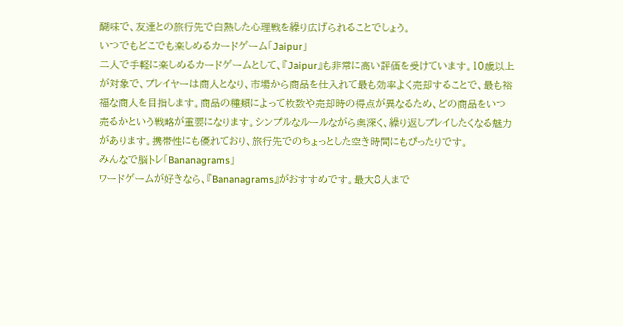醐味で、友達との旅行先で白熱した心理戦を繰り広げられることでしょう。
いつでもどこでも楽しめるカードゲーム「Jaipur」
二人で手軽に楽しめるカードゲームとして、『Jaipur』も非常に高い評価を受けています。10歳以上が対象で、プレイヤーは商人となり、市場から商品を仕入れて最も効率よく売却することで、最も裕福な商人を目指します。商品の種類によって枚数や売却時の得点が異なるため、どの商品をいつ売るかという戦略が重要になります。シンプルなルールながら奥深く、繰り返しプレイしたくなる魅力があります。携帯性にも優れており、旅行先でのちょっとした空き時間にもぴったりです。
みんなで脳トレ「Bananagrams」
ワードゲームが好きなら、『Bananagrams』がおすすめです。最大8人まで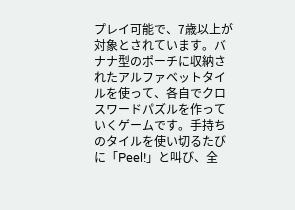プレイ可能で、7歳以上が対象とされています。バナナ型のポーチに収納されたアルファベットタイルを使って、各自でクロスワードパズルを作っていくゲームです。手持ちのタイルを使い切るたびに「Peel!」と叫び、全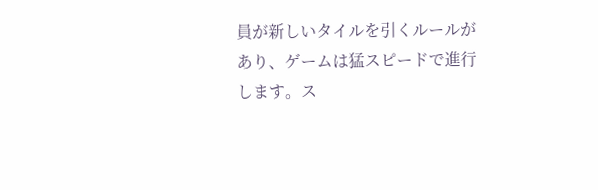員が新しいタイルを引くルールがあり、ゲームは猛スピードで進行します。ス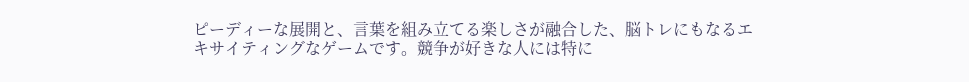ピーディーな展開と、言葉を組み立てる楽しさが融合した、脳トレにもなるエキサイティングなゲームです。競争が好きな人には特に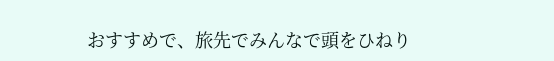おすすめで、旅先でみんなで頭をひねり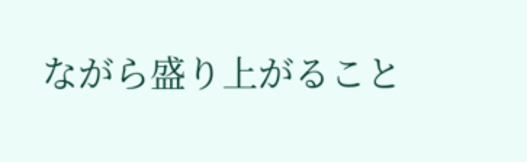ながら盛り上がること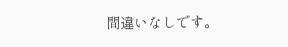間違いなしです。